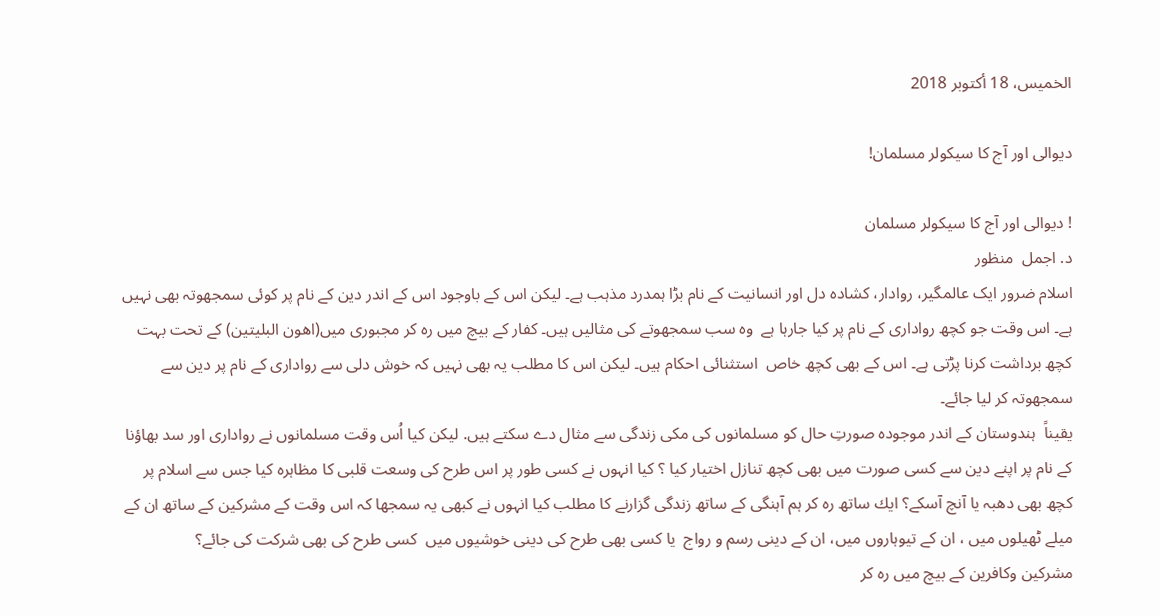الخميس، 18 أكتوبر 2018

دیوالی اور آج کا سیکولر مسلمان!

! ديوالى اور آج كا سيكولر مسلمان
د. اجمل  منظور
اسلام ضرور ایک عالمگیر، روادار، کشادہ دل اور انسانیت کے نام بڑا ہمدرد مذہب ہے۔ لیکن اس کے باوجود اس کے اندر دین کے نام پر کوئی سمجھوتہ بھی نہیں ہے۔ اس وقت جو كچھ روادارى كے نام پر كيا جارہا ہے  وہ سب سمجھوتے کی مثالیں ہیں۔ کفار کے بیچ میں رہ کر مجبوری میں(اھون البلیتین) کے تحت بہت کچھ برداشت کرنا پڑتی ہے۔ اس کے بھی كچھ خاص  استثنائى احکام ہیں۔ لیکن اس کا مطلب یہ بھی نہیں کہ خوش دلی سے رواداری کے نام پر دین سے سمجھوتہ کر لیا جائے۔
يقيناً  ہندوستان كے اندر موجوده صورتِ حال كو مسلمانوں كى مكى زندگى سے مثال دے سكتے ہيں. ليكن كيا اُس وقت مسلمانوں نے روادارى اور سد بهاؤنا كے نام پر اپنے دين سے كسى صورت ميں بهى كچھ تنازل اختيار كيا ؟ كيا انہوں نے كسى طور پر اس طرح كى وسعت قلبى كا مظاہره كيا جس سے اسلام پر كچھ بهى دهبہ يا آنچ آسكے؟ ايك ساتھ ره كر ہم آہنگى كے ساتھ زندگى گزارنے كا مطلب كيا انہوں نے كبهى يہ سمجها كہ اس وقت كے مشركين كے ساتھ ان كے ميلے ٹهيلوں ميں ، ان كے تيوہاروں ميں، ان كے دينى رسم و رواج  يا كسى بهى طرح كى دينى خوشيوں ميں  كسى طرح كى بهى شركت كى جائے؟
مشركين وكافرين كے بيچ ميں ره كر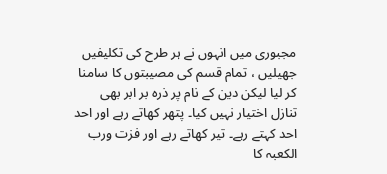مجبورى ميں انہوں نے ہر طرح كى تكليفيں جهيليں ، تمام قسم كى مصيبتوں كا سامنا  كر ليا ليكن دين كے نام پر ذره بر ابر بهى تنازل اختيار نہيں كيا۔ پتهر كهاتے رہے اور احد احد كہتے رہے۔ تير كهاتے رہے اور فزت ورب الكعبہ كا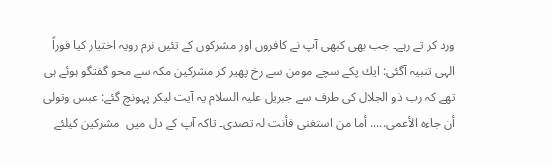ورد كر تے رہے۔ جب بهى كبهى آپ نے كافروں اور مشركوں كے تئيں نرم رويہ اختيار كيا فوراً الہى تنبيہ آگئى: ايك پكے سچے مومن سے رخ پهير كر مشركين مكہ سے محو گفتگو ہوئے ہى تهے كہ رب ذو الجلال كى طرف سے جبريل عليہ السلام يہ آيت ليكر پہونچ گئے: عبس وتولى أن جاءه الأعمى..... أما من استغنى فأنت لہ تصدى۔ تاكہ آپ كے دل ميں  مشركين كيلئے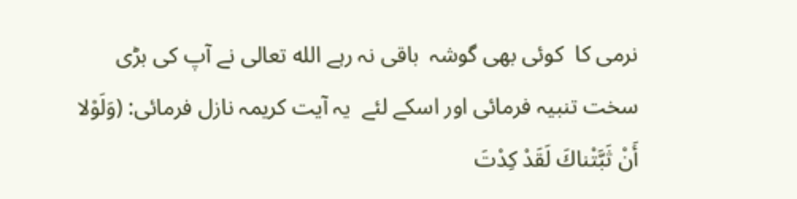نرمى كا  كوئى بهى گوشہ  باقى نہ رہے الله تعالى نے آپ كى بڑى سخت تنبيہ فرمائى اور اسكے لئے  يہ آيت كريمہ نازل فرمائى: (وَلَوْلا أَنْ ثَبَّتْناكَ لَقَدْ كِدْتَ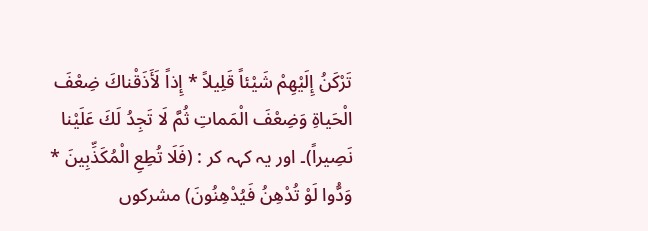تَرْكَنُ إِلَيْهِمْ شَيْئاً قَلِيلاً * إِذاً لَأَذَقْناكَ ضِعْفَ الْحَياةِ وَضِعْفَ الْمَماتِ ثُمَّ لَا تَجِدُ لَكَ عَلَيْنا نَصِيراً)۔ اور يہ كہہ كر : (فَلَا تُطِعِ الْمُكَذِّبِينَ * وَدُّوا لَوْ تُدْهِنُ فَيُدْهِنُونَ) مشركوں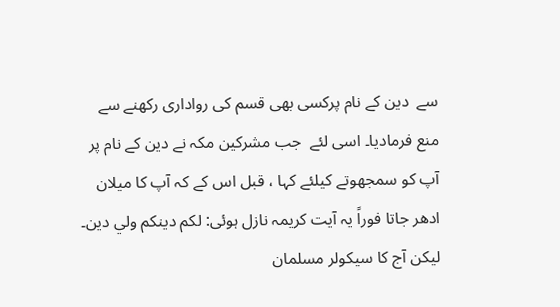سے  دين كے نام پركسى بهى قسم كى روادارى ركهنے سے منع فرماديا۔ اسى لئے  جب مشركين مكہ نے دين كے نام پر آپ كو سمجهوتے كيلئے كہا ، قبل اس كے كہ آپ كا ميلان ادهر جاتا فوراً يہ آيت كريمہ نازل ہوئى: لكم دينكم ولي دين۔
ليكن آج كا سيكولر مسلمان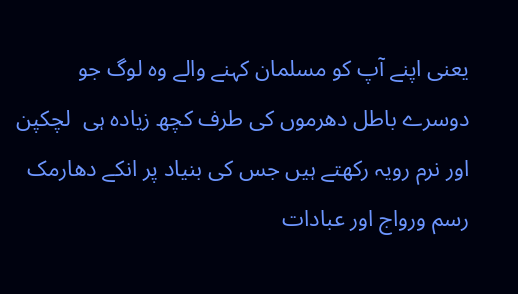يعنى اپنے آپ کو مسلمان کہنے والے وہ لوگ جو دوسرے باطل دھرموں کی طرف کچھ زیادہ ہی  لچکپن اور نرم رویہ رکھتے ہیں جس كى بنياد پر انکے دھارمک رسم ورواج اور عبادات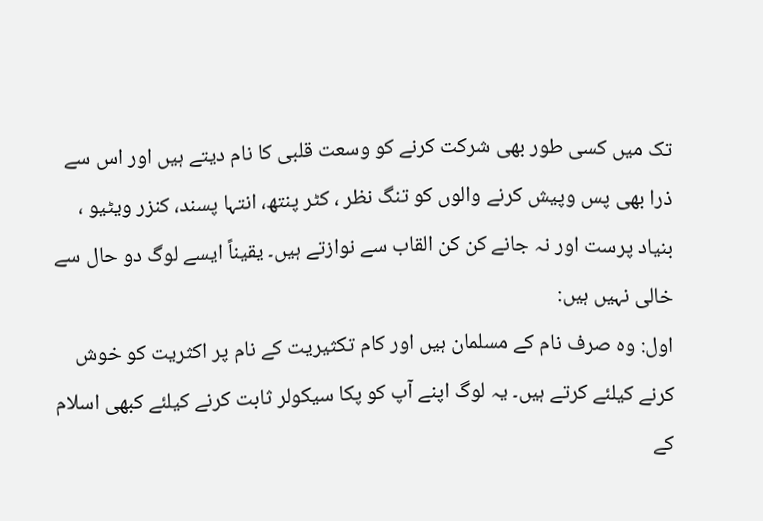تک میں کسی طور بھی شرکت کرنے كو وسعت قلبى كا نام ديتے ہيں اور اس سے ذرا بهى پس وپيش كرنے والوں كو تنگ نظر ، كٹر پنتھ، انتہا پسند، كنزر ويٹيو ، بنياد پرست اور نہ جانے كن كن القاب سے نوازتے ہيں۔ يقيناً ايسے لوگ دو حال سے خالی نہیں ہیں:
اول: وہ صرف نام کے مسلمان ہیں اور کام تکثیریت کے نام پر اکثریت کو خوش کرنے کیلئے کرتے ہیں۔ یہ لوگ اپنے آپ کو پکا سیکولر ثابت کرنے کیلئے کبھی اسلام کے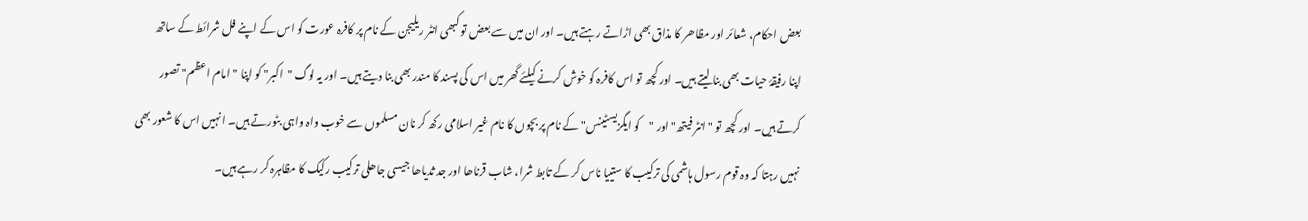بعض احکام، شعائر اور مظاھر کا مذاق بھی اڑاتے رہتے ہیں۔ اور ان میں سے بعض تو کبھی انٹر ریلیجن کے نام پر کافرہ عورت کو اس کے اپنے فل شرائط کے ساتھ اپنا رفیقۂ حیات بھی بنا لیتے ہیں۔ اور کچھ تو اس کافرہ کو خوش کرنے کیلئے گھر میں اس کی پسند کا مندر بھی بنا دیتے ہیں۔ اور یہ لوگ "اکبر" کو اپنا "امام اعظم" تصور کرتے ہیں۔ اور کچھ تو "انٹر فیتھ" اور "کو ایگزیسٹینس" کے نام پر بچوں کا نام غیر اسلامی رکھ کر نان مسلموں سے خوب واہ واہی بٹورتے ہیں۔ انہیں اس کا شعور بھی نہیں رہتا کہ وہ قوم رسول ہاشمی کی ترکیب کا ستییا ناس کر کے تابط شرا، شاب قرناھا اور جد ثدیاھا جیسی جاھلی ترکیب رکیک کا مظاہرہ کر رہے ہیں۔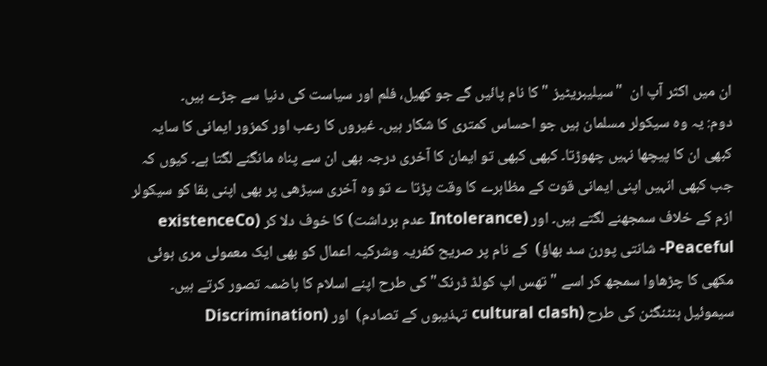ان میں اکثر آپ ان  "سیلیبریٹیز " کا نام پائیں گے جو کھیل، فلم اور سیاست کی دنیا سے جڑے ہیں۔
دوم: یہ وہ سیکولر مسلمان ہیں جو احساس کمتری کا شکار ہیں۔ غیروں کا رعب اور کمزور ایمانی کا سایہ کبھی ان کا پیچھا نہیں چھوڑتا۔ کبھی کبھی تو ایمان کا آخری درجہ بھی ان سے پناہ مانگنے لگتا ہے۔ کیوں کہ جب کبھی انہیں اپنی ایمانی قوت کے مظاہرے کا وقت پڑتا ے تو وہ آخری سیڑھی پر بھی اپنی بقا کو سیکولر ازم کے خلاف سمجھنے لگتے ہیں۔ اور (Intolerance عدم برداشت) کا خوف دلا کر (existenceCo  Peaceful- شانتى پورن سد بهاؤ)  کے نام پر صریح کفریہ وشرکیہ اعمال کو بھی ایک معمولی مری ہوئی مکھی کا چڑھاوا سمجھ کر اسے "تھس اپ کولڈ ڈرنک" کی طرح اپنے اسلام کا ہاضمہ تصور کرتے ہیں۔ سيموئيل ہنٹنگٹن كى طرح (cultural clash تہذيبوں كے تصادم)  اور (Discrimination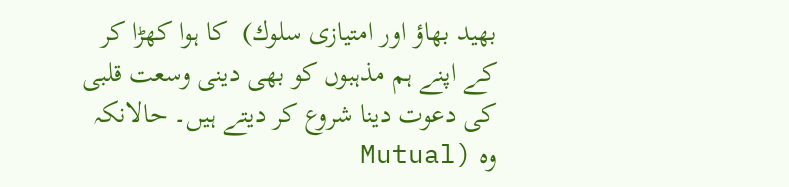بهيد بهاؤ اور امتيازى سلوك)  کا ہوا کھڑا کر کے اپنے ہم مذہبوں کو بھی دینی وسعت قلبی کی دعوت دینا شروع کر دیتے ہیں۔ حالانكہ وه (Mutual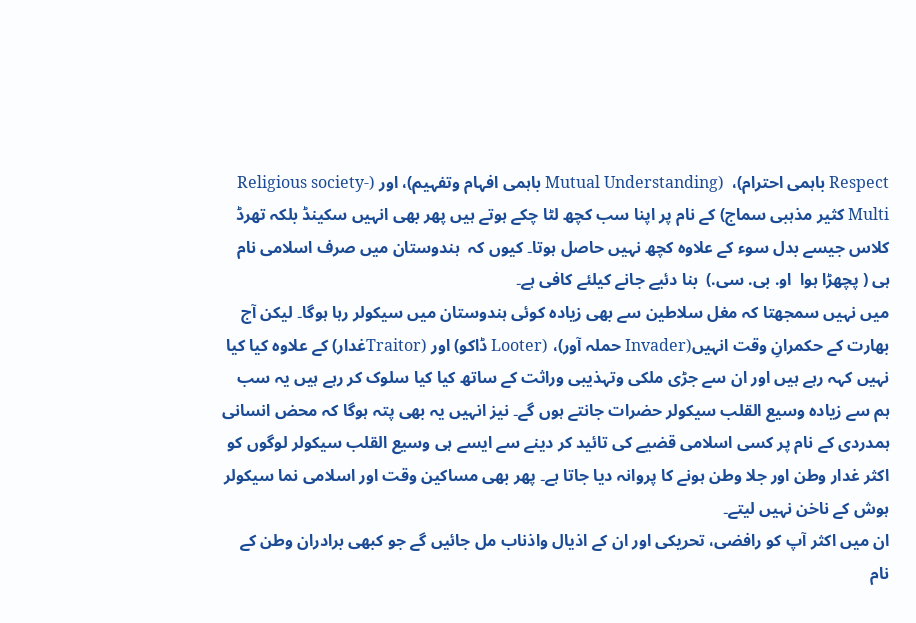Respect باہمى احترام)،  (Mutual Understanding باہمى افہام وتفہيم)، اور (Religious society- Multi كثير مذہبى سماج) کے نام پر اپنا سب کچھ لٹا چکے ہوتے ہیں پھر بھی انہیں سکینڈ بلکہ تھرڈ کلاس جیسے بدل سوء کے علاوہ کچھ نہیں حاصل ہوتا۔ کیوں کہ  ہندوستان ميں صرف اسلامی نام ہی ( پچھڑا ہوا  او. بی. سی.)  بنا دئیے جانے کیلئے کافی ہے۔
میں نہیں سمجھتا کہ مغل سلاطین سے بھی زیادہ کوئی ہندوستان میں سیکولر رہا ہوگا۔ لیکن آج بھارت کے حکمرانِ وقت انہیں(Invader حملہ آور)، (Looter ڈاكو) اور (Traitorغدار) کے علاوہ کیا کیا نہيں كہہ رہے ہیں اور ان سے جڑی ملکی وتہذیبی وراثت کے ساتھ کیا کیا سلوک کر رہے ہیں یہ سب ہم سے زیادہ وسیع القلب سیکولر حضرات جانتے ہوں گے۔ نیز انہیں یہ بھی پتہ ہوگا کہ محض انسانی ہمدردی کے نام پر کسی اسلامی قضیے کی تائید کر دینے سے ایسے ہی وسیع القلب سیکولر لوگوں کو اکثر غدار وطن اور جلا وطن ہونے کا پروانہ دیا جاتا ہے۔ پھر بھی مساکین وقت اور اسلامی نما سیکولر ہوش کے ناخن نہیں لیتے۔
ان میں اکثر آپ کو رافضی، تحریکی اور ان کے اذیال واذناب مل جائیں گے جو کبھی برادران وطن کے نام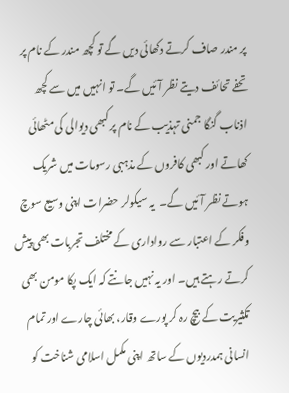پر مندر صاف کرتے دکھائی دیں گے تو کچھ مندر کے نام پر تحفے تحائف دیتے نظر آئیں گے۔ تو انہیں میں سے کچھ اذناب گنگا جمنی تہذیب کے نام پر کبھی دیوالی کی مٹھائی کھاتے اور کبھی کافروں کے مذہبی رسومات میں شریک ہوتے نظر آئیں گے۔  یہ سیکولر حضرات اپنی وسیع سوچ وفکر کے اعتبار سے رواداری کے مختلف تجربات بھی پیش کرتے رہتے ہیں۔ اور یہ نہیں جانتے کہ ایک پکا مومن بھی تکثیریت کے بیچ رہ کر پورے وقار، بھائی چارے اور تمام انسانی ہمدردیوں کے ساتھ اپنی مکمل اسلامی شناخت کو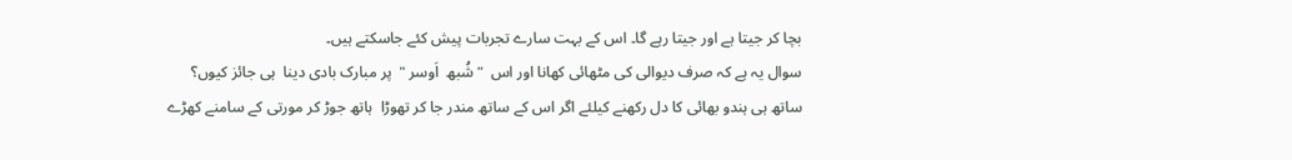بچا کر جیتا ہے اور جیتا رہے گا۔ اس كے بہت سارے تجربات پيش كئے جاسكتے ہيں۔
سوال يہ ہے كہ صرف دیوالی کی مٹھائی کھانا اور اس  "شُبھ  اَوسر "  پر مبارک بادی دینا  ہی جائز کیوں؟
ساتھ ہی ہندو بھائی کا دل رکھنے کیلئے اگر اس کے ساتھ مندر جا کر تھوڑا  ہاتھ جوڑ کر مورتی کے سامنے کھڑے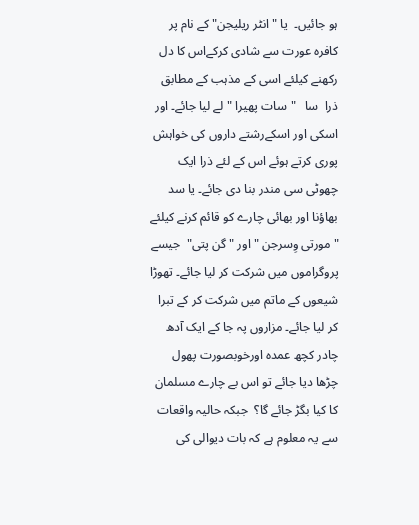ہو جائیں۔  یا " انٹر ریلیجن" کے نام پر کافرہ عورت سے شادى كركےاس کا دل رکھنے کیلئے اسی کے مذہب کے مطابق ذرا  سا   "سات پھیرا "لے لیا جائے۔ اور اسکی اور اسكےرشتے داروں کی خواہش پوری کرتے ہوئے اس کے لئے ذرا ایک چھوٹی سی مندر بنا دی جائے۔ یا سد بھاؤنا اور بھائی چارے کو قائم کرنے کیلئے  "مورتی وِسرجن " اور " گن پتی"  جیسے پروگراموں میں شرکت کر لیا جائے۔ تھوڑا شیعوں کے ماتم میں شرکت کر کے تبرا کر لیا جائے۔ مزاروں پہ جا کے ایک آدھ چادر کچھ عمدہ اورخوبصورت پھول چڑھا دیا جائے تو اس بے چارے مسلمان کا کیا بگڑ جائے گا؟  جبكہ حاليہ واقعات سے يہ معلوم ہے كہ بات ديوالى كى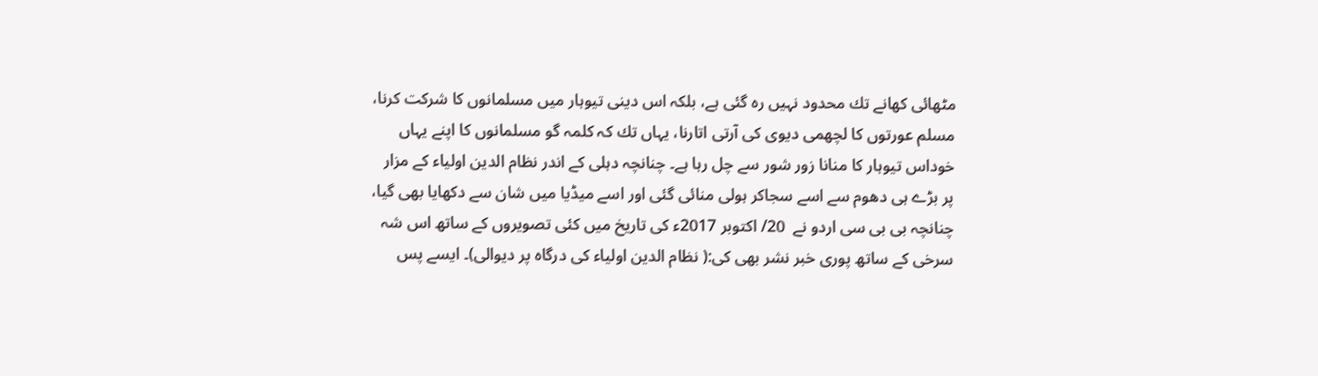مٹهائى كهانے تك محدود نہيں ره گئى ہے، بلكہ اس دينى تيوہار ميں مسلمانوں كا شركت كرنا، مسلم عورتوں كا لچهمى ديوى كى آرتى اتارنا، يہاں تك كہ كلمہ گو مسلمانوں كا اپنے يہاں خوداس تيوہار كا منانا زور شور سے چل رہا ہے۔ چنانچہ دہلى كے اندر نظام الدين اولياء كے مزار پر بڑے ہى دهوم سے اسے سجاكر ہولى منائى گئى اور اسے ميڈيا ميں شان سے دكهايا بهى گيا، چنانچہ بى بى سى اردو نے  20/ اكتوبر 2017ء كى تاريخ ميں كئى تصويروں كے ساتھ اس شہ سرخى كے ساتھ پورى خبر نشر بهى كى:( نظام الدين اولياء كى درگاه پر ديوالى)۔ ايسے پس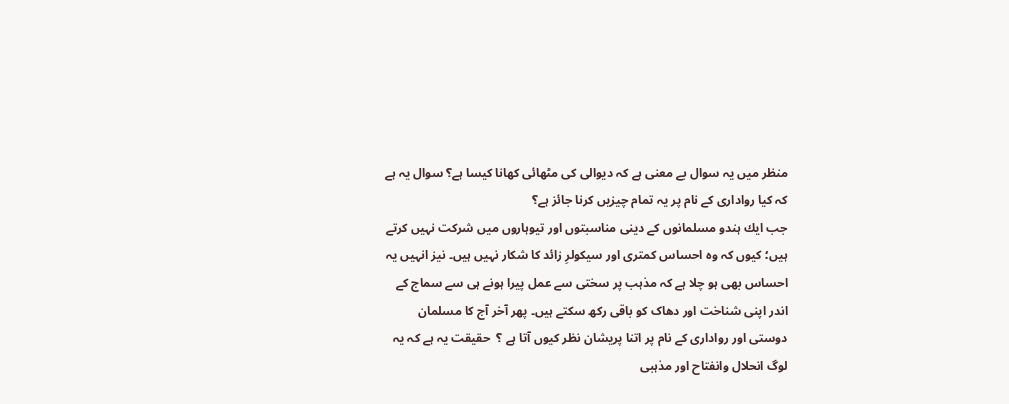منظر ميں يہ سوال بے معنى ہے كہ ديوالى كى مٹھائى كهانا كيسا ہے؟ سوال يہ ہے كہ كيا رواداری کے نام پر یہ تمام چيزيں کرنا جائز ہے؟
جب ايك ہندو مسلمانوں كے دينى مناسبتوں اور تيوہاروں ميں شركت نہيں كرتے ہيں؛ کیوں کہ وہ احساس کمتری اور سیکولرِ زائد کا شکار نہیں ہیں۔ نیز انہیں یہ احساس بھی ہو چلا ہے کہ مذہب پر سختی سے عمل پیرا ہونے ہی سے سماج کے اندر اپنی شناخت اور دھاک کو باقی رکھ سکتے ہیں۔ پهر آخر آج كا مسلمان  دوستى اور روادارى كے نام پر اتنا پريشان نظر كيوں آتا ہے ؟  حقيقت يہ ہے كہ يہ لوگ انحلال وانفتاح اور مذہبی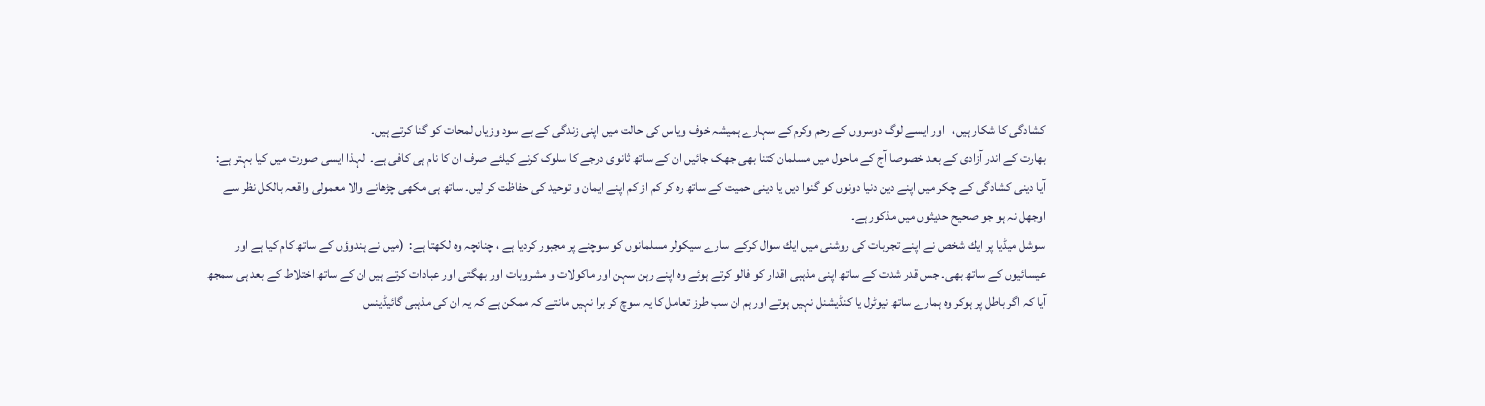کشادگی كا شكار ہيں،   اور ايسے لوگ دوسروں کے رحم وکرم کے سہارے ہمیشہ خوف ویاس کی حالت میں اپنی زندگی کے بے سود وزیاں لمحات کو گنا کرتے ہیں۔
بھارت کے اندر آزادی کے بعد خصوصا آج کے ماحول میں مسلمان کتنا بھی جھک جائیں ان کے ساتھ ثانوی درجے کا سلوک کرنے کیلئے صرف ان کا نام ہی کافی ہے۔  لہذا ایسی صورت میں کیا بہتر ہے: آیا دینی کشادگی کے چکر میں اپنے دین دنیا دونوں کو گنوا دیں یا دینی حمیت کے ساتھ رہ کر کم از کم اپنے ایمان و توحید کی حفاظت کر لیں۔ ساتھ ہی مکھی چڑھانے والا معمولی واقعہ بالکل نظر سے اوجھل نہ ہو جو صحیح حدیثوں میں مذکور ہے۔
سوشل ميڈيا پر ايك شخص نے اپنے تجربات كى روشنى ميں ايك سوال كركے  سارے سيكولر مسلمانوں كو سوچنے پر مجبور كرديا ہے ، چنانچہ وه لكهتا ہے:  (ميں نے ہندوؤں کے ساتھ کام کیا ہے اور عیسائیوں کے ساتھ بھی۔ جس قدر شدت کے ساتھ اپنی مذہبی اقدار کو فالو کرتے ہوئے وہ اپنے رہن سہن اور ماکولات و مشروبات اور بھگتی اور عبادات کرتے ہیں ان کے ساتھ اختلاط کے بعد ہی سمجھ آیا کہ اگر باطل پر ہوکر وہ ہمارے ساتھ نیوٹرل یا کنڈیشنل نہیں ہوتے اور ہم ان سب طرز تعامل کا یہ سوچ کر برا نہیں مانتے کہ ممکن ہے کہ یہ ان کی مذہبی گائیڈینس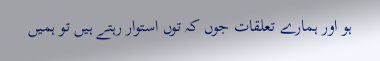ہو اور ہمارے تعلقات جوں کہ توں استوار رہتے ہیں تو ہمیں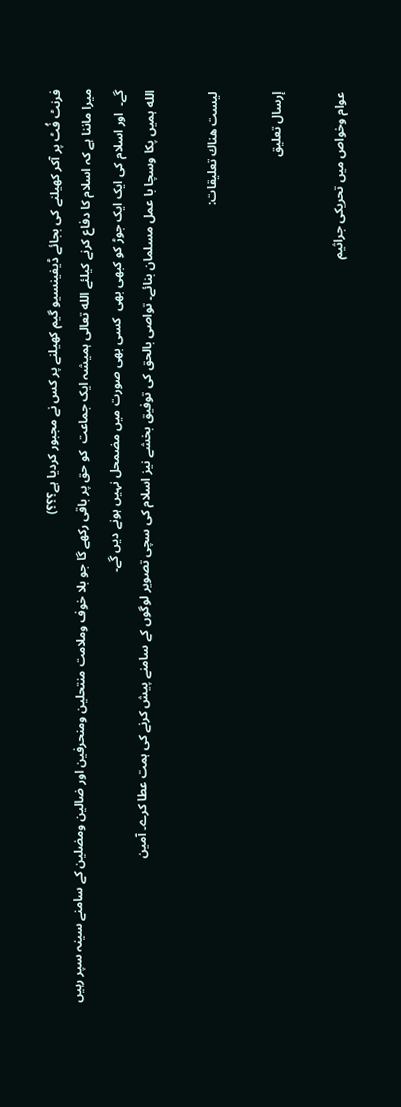فرنٹ فُٹ پر آکر کھیلنے کی بجائے ڈیفینسیو گیم کھیلنے پر کس نے مجبور کردیا ہے؟؟؟)
ميرا ماننا ہے كہ اسلام کا دفاع کرنے کیلئے الله تعالی ہمیشہ ایک جماعت  كو حق پر باقی رکھے گا جو بلا خوف وملامت منتحلین ومنحرفین اور ضالین ومضلین کے سامنے سینہ سپر رہیں گے۔  اور اسلام کی ایک ایک جوڑ کو کبھی بھی  كسى بهى صورت ميں مضمحل نہیں ہونے دیں گے۔
الله ہمیں پکا وسچا با عمل مسلمان بنائے۔ تواصی بالحق کی توفیق بخشے نیز اسلام کی سچی تصویر لوگوں کے سامنے پیش کرنے کی ہمت عطا کرے۔ آمین

ليست هناك تعليقات:

إرسال تعليق

عوام وخواص میں تحریکی جراثیم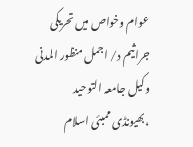عوام وخواص میں تحریکی جراثیم د/ اجمل منظور المدنی وکیل جامعہ التوحید ،بھیونڈی ممبئی اسلام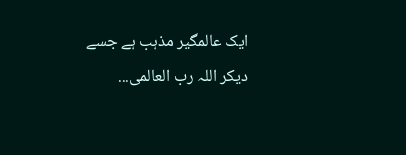ایک عالمگیر مذہب ہے جسے دیکر اللہ رب العالمی...